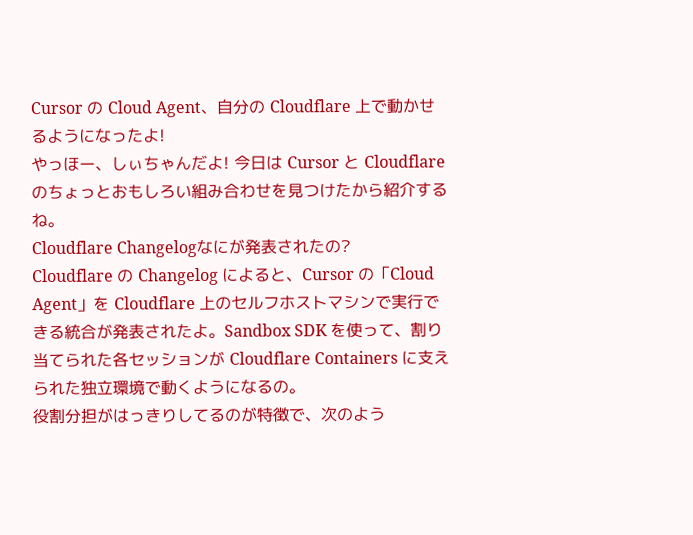Cursor の Cloud Agent、自分の Cloudflare 上で動かせるようになったよ!
やっほー、しぃちゃんだよ! 今日は Cursor と Cloudflare のちょっとおもしろい組み合わせを見つけたから紹介するね。
Cloudflare Changelogなにが発表されたの?
Cloudflare の Changelog によると、Cursor の「Cloud Agent」を Cloudflare 上のセルフホストマシンで実行できる統合が発表されたよ。Sandbox SDK を使って、割り当てられた各セッションが Cloudflare Containers に支えられた独立環境で動くようになるの。
役割分担がはっきりしてるのが特徴で、次のよう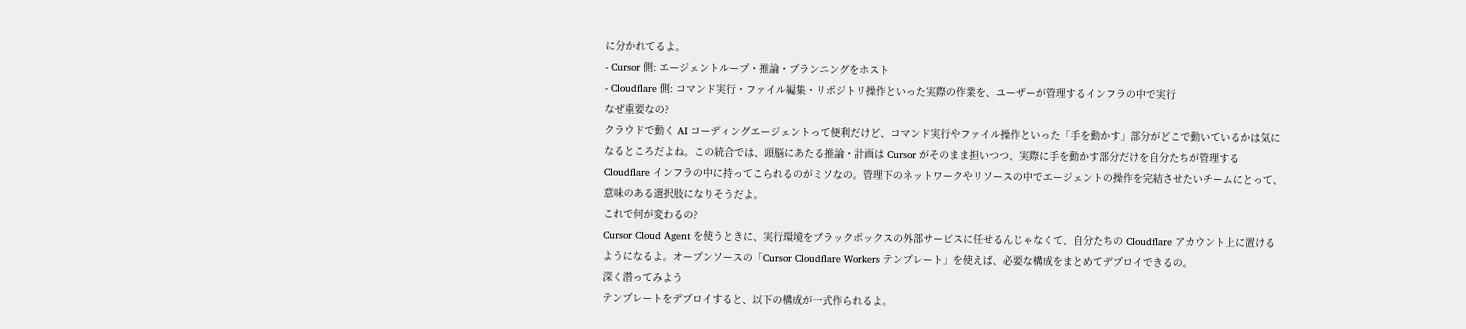に分かれてるよ。
- Cursor 側: エージェントループ・推論・プランニングをホスト
- Cloudflare 側: コマンド実行・ファイル編集・リポジトリ操作といった実際の作業を、ユーザーが管理するインフラの中で実行
なぜ重要なの?
クラウドで動く AI コーディングエージェントって便利だけど、コマンド実行やファイル操作といった「手を動かす」部分がどこで動いているかは気になるところだよね。この統合では、頭脳にあたる推論・計画は Cursor がそのまま担いつつ、実際に手を動かす部分だけを自分たちが管理する Cloudflare インフラの中に持ってこられるのがミソなの。管理下のネットワークやリソースの中でエージェントの操作を完結させたいチームにとって、意味のある選択肢になりそうだよ。
これで何が変わるの?
Cursor Cloud Agent を使うときに、実行環境をブラックボックスの外部サービスに任せるんじゃなくて、自分たちの Cloudflare アカウント上に置けるようになるよ。オープンソースの「Cursor Cloudflare Workers テンプレート」を使えば、必要な構成をまとめてデプロイできるの。
深く潜ってみよう
テンプレートをデプロイすると、以下の構成が一式作られるよ。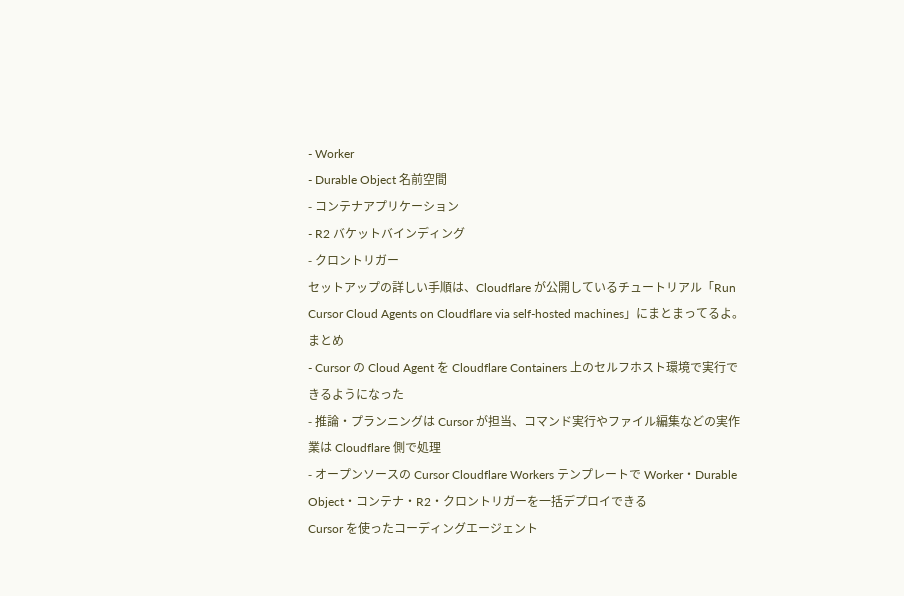- Worker
- Durable Object 名前空間
- コンテナアプリケーション
- R2 バケットバインディング
- クロントリガー
セットアップの詳しい手順は、Cloudflare が公開しているチュートリアル「Run Cursor Cloud Agents on Cloudflare via self-hosted machines」にまとまってるよ。
まとめ
- Cursor の Cloud Agent を Cloudflare Containers 上のセルフホスト環境で実行できるようになった
- 推論・プランニングは Cursor が担当、コマンド実行やファイル編集などの実作業は Cloudflare 側で処理
- オープンソースの Cursor Cloudflare Workers テンプレートで Worker・Durable Object・コンテナ・R2・クロントリガーを一括デプロイできる
Cursor を使ったコーディングエージェント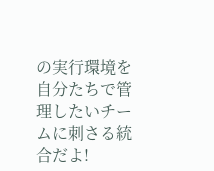の実行環境を自分たちで管理したいチームに刺さる統合だよ!